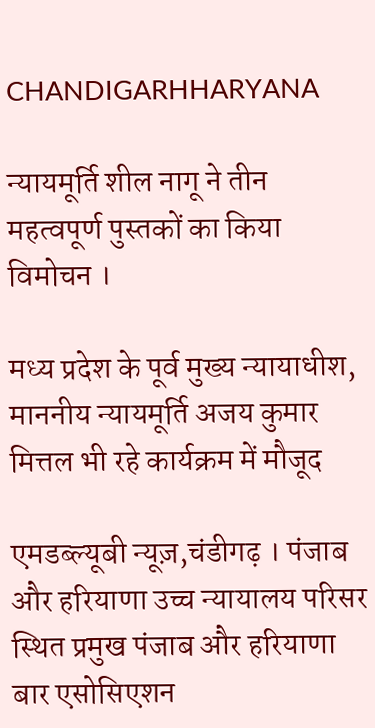CHANDIGARHHARYANA

न्यायमूर्ति शील नागू ने तीन महत्वपूर्ण पुस्तकों का किया विमोचन ।

मध्य प्रदेश के पूर्व मुख्य न्यायाधीश, माननीय न्यायमूर्ति अजय कुमार मित्तल भी रहे कार्यक्रम में मौजूद

एमडब्ल्यूबी न्यूज़,चंडीगढ़ । पंजाब और हरियाणा उच्च न्यायालय परिसर स्थित प्रमुख पंजाब और हरियाणा बार एसोसिएशन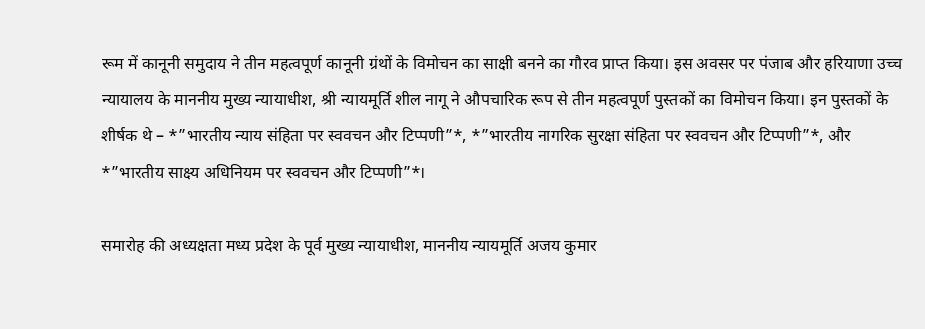रूम में कानूनी समुदाय ने तीन महत्वपूर्ण कानूनी ग्रंथों के विमोचन का साक्षी बनने का गौरव प्राप्त किया। इस अवसर पर पंजाब और हरियाणा उच्च न्यायालय के माननीय मुख्य न्यायाधीश, श्री न्यायमूर्ति शील नागू ने औपचारिक रूप से तीन महत्वपूर्ण पुस्तकों का विमोचन किया। इन पुस्तकों के शीर्षक थे – *”भारतीय न्याय संहिता पर स्ववचन और टिप्पणी”*, *”भारतीय नागरिक सुरक्षा संहिता पर स्ववचन और टिप्पणी”*, और *”भारतीय साक्ष्य अधिनियम पर स्ववचन और टिप्पणी”*।

समारोह की अध्यक्षता मध्य प्रदेश के पूर्व मुख्य न्यायाधीश, माननीय न्यायमूर्ति अजय कुमार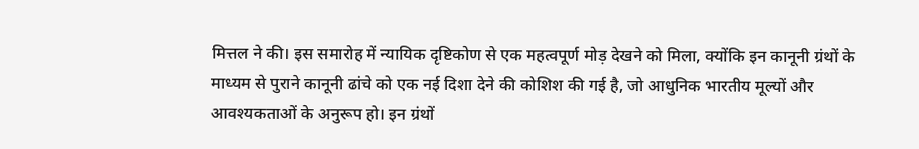मित्तल ने की। इस समारोह में न्यायिक दृष्टिकोण से एक महत्वपूर्ण मोड़ देखने को मिला, क्योंकि इन कानूनी ग्रंथों के माध्यम से पुराने कानूनी ढांचे को एक नई दिशा देने की कोशिश की गई है, जो आधुनिक भारतीय मूल्यों और आवश्यकताओं के अनुरूप हो। इन ग्रंथों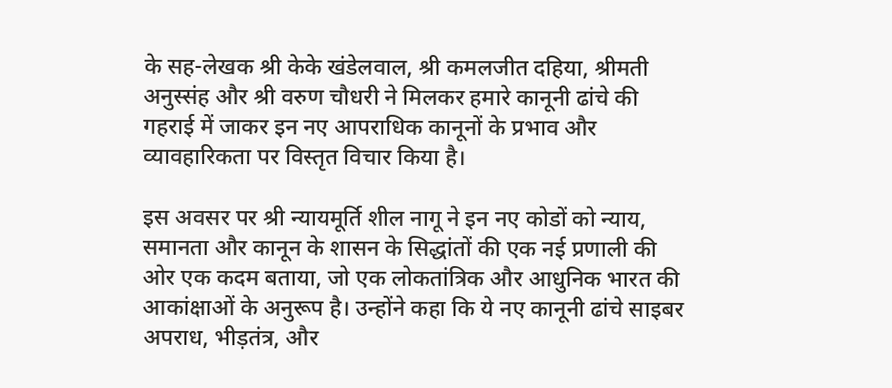के सह-लेखक श्री केके खंडेलवाल, श्री कमलजीत दहिया, श्रीमती अनुस्संह और श्री वरुण चौधरी ने मिलकर हमारे कानूनी ढांचे की गहराई में जाकर इन नए आपराधिक कानूनों के प्रभाव और व्यावहारिकता पर विस्तृत विचार किया है।

इस अवसर पर श्री न्यायमूर्ति शील नागू ने इन नए कोडों को न्याय, समानता और कानून के शासन के सिद्धांतों की एक नई प्रणाली की ओर एक कदम बताया, जो एक लोकतांत्रिक और आधुनिक भारत की आकांक्षाओं के अनुरूप है। उन्होंने कहा कि ये नए कानूनी ढांचे साइबर अपराध, भीड़तंत्र, और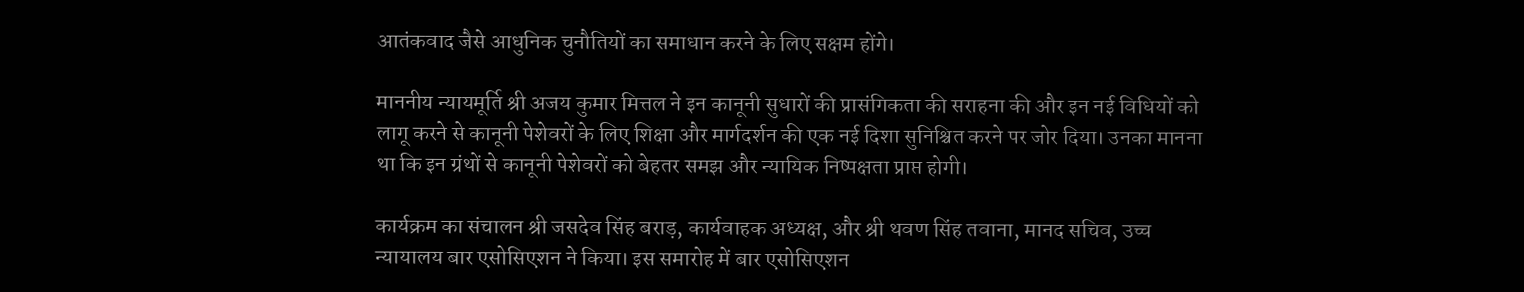आतंकवाद जैसे आधुनिक चुनौतियों का समाधान करने के लिए सक्षम होंगे।

माननीय न्यायमूर्ति श्री अजय कुमार मित्तल ने इन कानूनी सुधारों की प्रासंगिकता की सराहना की और इन नई विधियों को लागू करने से कानूनी पेशेवरों के लिए शिक्षा और मार्गदर्शन की एक नई दिशा सुनिश्चित करने पर जोर दिया। उनका मानना था कि इन ग्रंथों से कानूनी पेशेवरों को बेहतर समझ और न्यायिक निष्पक्षता प्राप्त होगी।

कार्यक्रम का संचालन श्री जसदेव सिंह बराड़, कार्यवाहक अध्यक्ष, और श्री थवण सिंह तवाना, मानद सचिव, उच्च न्यायालय बार एसोसिएशन ने किया। इस समारोह में बार एसोसिएशन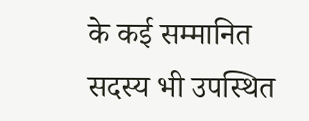के कई सम्मानित सदस्य भी उपस्थित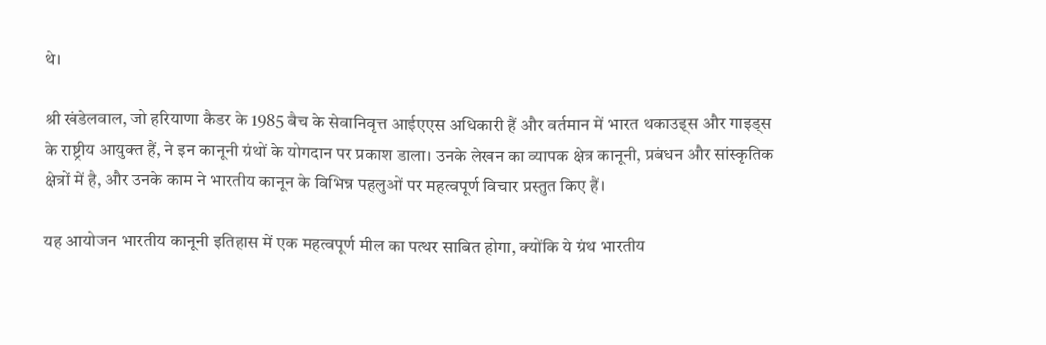थे।

श्री खंडेलवाल, जो हरियाणा कैडर के 1985 बैच के सेवानिवृत्त आईएएस अधिकारी हैं और वर्तमान में भारत थकाउइ्स और गाइड्स के राष्ट्रीय आयुक्त हैं, ने इन कानूनी ग्रंथों के योगदान पर प्रकाश डाला। उनके लेखन का व्यापक क्षेत्र कानूनी, प्रबंधन और सांस्कृतिक क्षेत्रों में है, और उनके काम ने भारतीय कानून के विभिन्न पहलुओं पर महत्वपूर्ण विचार प्रस्तुत किए हैं।

यह आयोजन भारतीय कानूनी इतिहास में एक महत्वपूर्ण मील का पत्थर साबित होगा, क्योंकि ये ग्रंथ भारतीय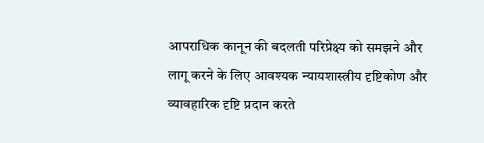आपराधिक कानून की बदलती परिप्रेक्ष्य को समझने और लागू करने के लिए आवश्यक न्यायशास्त्रीय दृष्टिकोण और व्यावहारिक दृष्टि प्रदान करते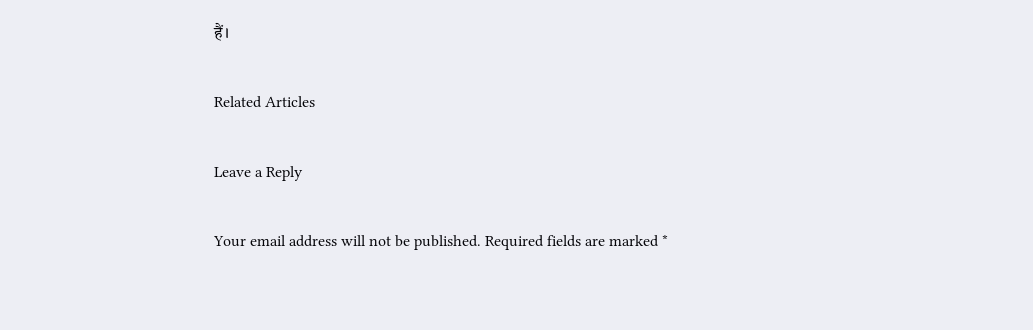हैं।

Related Articles

Leave a Reply

Your email address will not be published. Required fields are marked *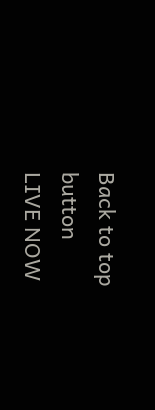Back to top button
LIVE NOW